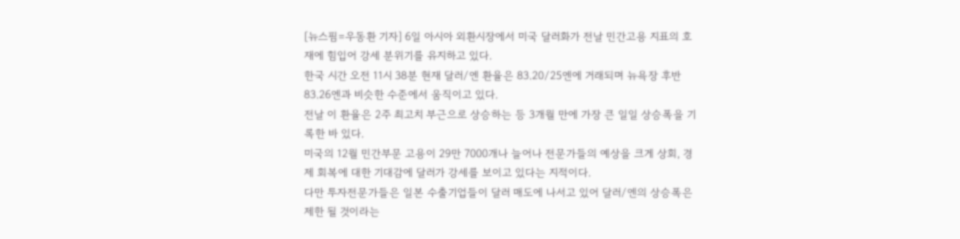[뉴스핌=우동환 기자] 6일 아시아 외환시장에서 미국 달러화가 전날 민간고용 지표의 호재에 힘입어 강세 분위기를 유지하고 있다.
한국 시간 오전 11시 38분 현재 달러/엔 환율은 83.20/25엔에 거래되며 뉴욕장 후반 83.26엔과 비슷한 수준에서 움직이고 있다.
전날 이 환율은 2주 최고치 부근으로 상승하는 등 3개월 만에 가장 큰 일일 상승폭을 기록한 바 있다.
미국의 12월 민간부문 고용이 29만 7000개나 늘어나 전문가들의 예상을 크게 상회, 경제 회복에 대한 기대감에 달러가 강세를 보이고 있다는 지적이다.
다만 투자전문가들은 일본 수출기업들이 달러 매도에 나서고 있어 달러/엔의 상승폭은 제한 될 것이라는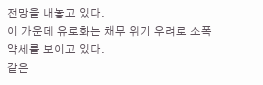전망을 내놓고 있다.
이 가운데 유로화는 채무 위기 우려로 소폭 약세를 보이고 있다.
같은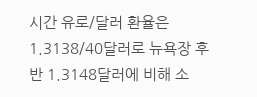시간 유로/달러 환율은 1.3138/40달러로 뉴욕장 후반 1.3148달러에 비해 소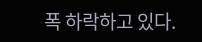폭 하락하고 있다.